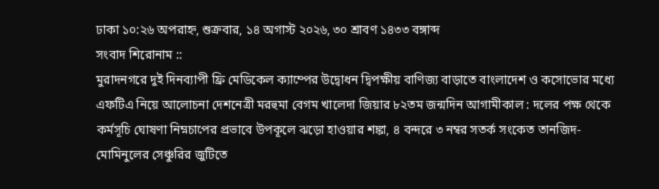ঢাকা ১০:২৬ অপরাহ্ন, শুক্রবার, ১৪ অগাস্ট ২০২৬, ৩০ শ্রাবণ ১৪৩৩ বঙ্গাব্দ
সংবাদ শিরোনাম ::
মুরাদনগরে দুই দিনব্যাপী ফ্রি মেডিকেল ক্যাম্পের উদ্বোধন দ্বিপক্ষীয় বাণিজ্য বাড়াতে বাংলাদেশ ও কসোভোর মধ্যে এফটিএ নিয়ে আলোচনা দেশনেত্রী মরহুমা বেগম খালেদা জিয়ার ৮২তম জন্মদিন আগামীকাল : দলের পক্ষ থেকে কর্মসূচি ঘোষণা নিম্নচাপের প্রভাবে উপকূলে ঝড়ো হাওয়ার শঙ্কা, ৪ বন্দরে ৩ নম্বর সতর্ক সংকেত তানজিদ-মোমিনুলের সেঞ্চুরির জুটিতে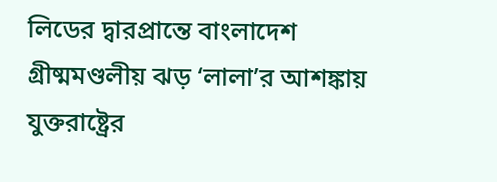লিডের দ্বারপ্রান্তে বাংলাদেশ গ্রীষ্মমণ্ডলীয় ঝড় ‘লালা’র আশঙ্কায় যুক্তরাষ্ট্রের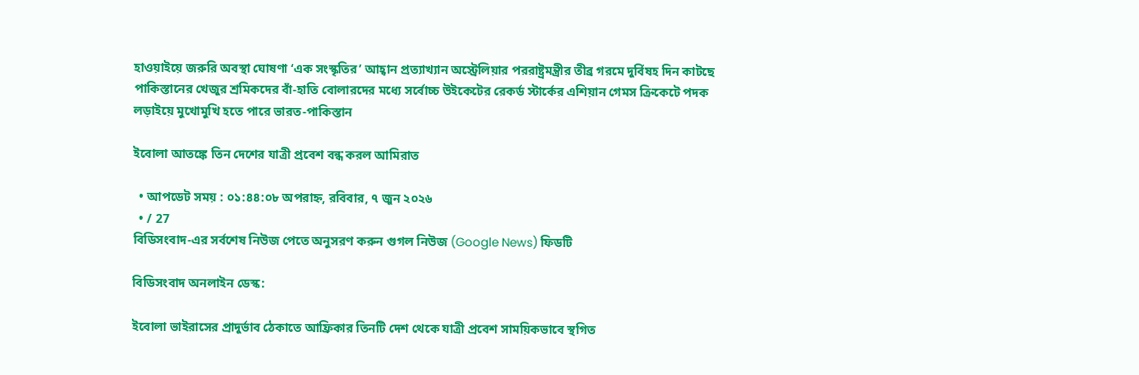হাওয়াইয়ে জরুরি অবস্থা ঘোষণা ‘এক সংস্কৃতির’ আহ্বান প্রত্যাখ্যান অস্ট্রেলিয়ার পররাষ্ট্রমন্ত্রীর তীব্র গরমে দুর্বিষহ দিন কাটছে পাকিস্তানের খেজুর শ্রমিকদের বাঁ-হাতি বোলারদের মধ্যে সর্বোচ্চ উইকেটের রেকর্ড স্টার্কের এশিয়ান গেমস ক্রিকেটে পদক লড়াইয়ে মুখোমুখি হতে পারে ভারত-পাকিস্তান

ইবোলা আতঙ্কে তিন দেশের যাত্রী প্রবেশ বন্ধ করল আমিরাত

  • আপডেট সময় : ০১:৪৪:০৮ অপরাহ্ন, রবিবার, ৭ জুন ২০২৬
  • / 27
বিডিসংবাদ-এর সর্বশেষ নিউজ পেতে অনুসরণ করুন গুগল নিউজ (Google News) ফিডটি

বিডিসংবাদ অনলাইন ডেস্ক:

ইবোলা ভাইরাসের প্রাদুর্ভাব ঠেকাতে আফ্রিকার তিনটি দেশ থেকে যাত্রী প্রবেশ সাময়িকভাবে স্থগিত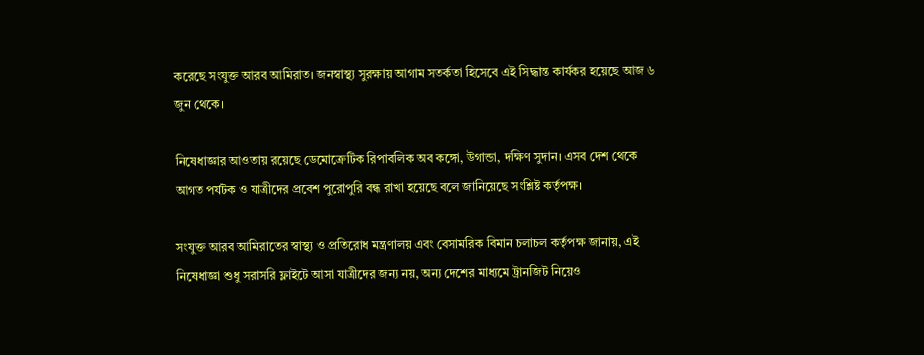করেছে সংযুক্ত আরব আমিরাত। জনস্বাস্থ্য সুরক্ষায় আগাম সতর্কতা হিসেবে এই সিদ্ধান্ত কার্যকর হয়েছে আজ ৬ জুন থেকে।

নিষেধাজ্ঞার আওতায় রয়েছে ডেমোক্রেটিক রিপাবলিক অব কঙ্গো, উগান্ডা, দক্ষিণ সুদান। এসব দেশ থেকে আগত পর্যটক ও যাত্রীদের প্রবেশ পুরোপুরি বন্ধ রাখা হয়েছে বলে জানিয়েছে সংশ্লিষ্ট কর্তৃপক্ষ।

সংযুক্ত আরব আমিরাতের স্বাস্থ্য ও প্রতিরোধ মন্ত্রণালয় এবং বেসামরিক বিমান চলাচল কর্তৃপক্ষ জানায়, এই নিষেধাজ্ঞা শুধু সরাসরি ফ্লাইটে আসা যাত্রীদের জন্য নয়, অন্য দেশের মাধ্যমে ট্রানজিট নিয়েও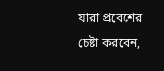যারা প্রবেশের চেষ্টা করবেন,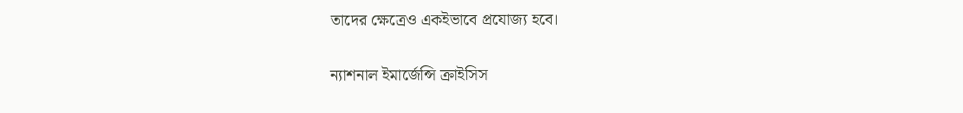তাদের ক্ষেত্রেও একইভাবে প্রযোজ্য হবে।

ন্যাশনাল ইমার্জেন্সি ক্রাইসিস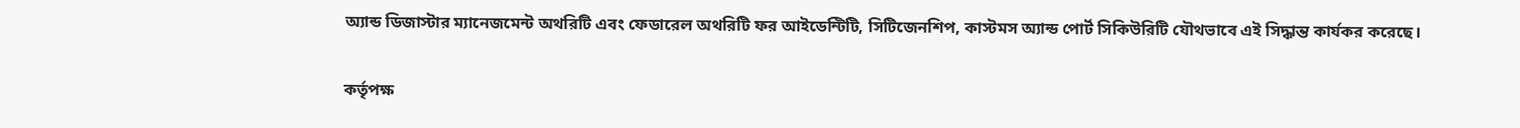অ্যান্ড ডিজাস্টার ম্যানেজমেন্ট অথরিটি এবং ফেডারেল অথরিটি ফর আইডেন্টিটি, সিটিজেনশিপ, কাস্টমস অ্যান্ড পোর্ট সিকিউরিটি যৌথভাবে এই সিদ্ধান্ত কার্যকর করেছে।

কর্তৃপক্ষ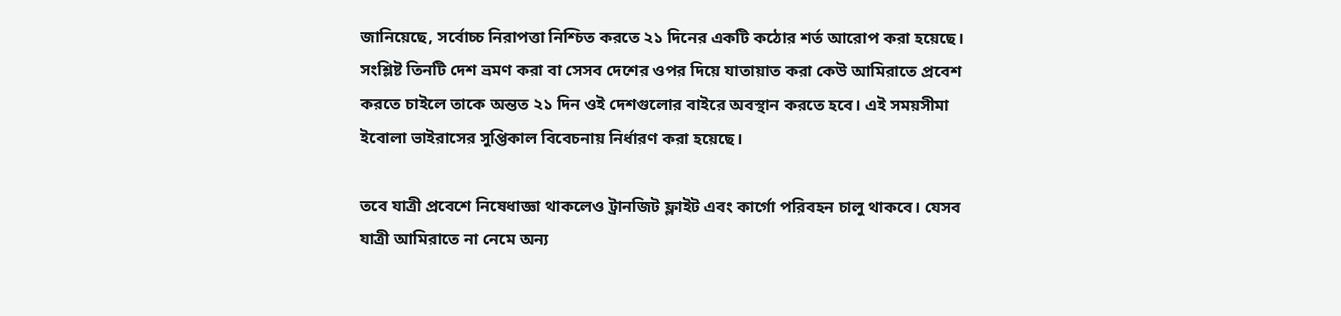জানিয়েছে, সর্বোচ্চ নিরাপত্তা নিশ্চিত করতে ২১ দিনের একটি কঠোর শর্ত আরোপ করা হয়েছে। সংশ্লিষ্ট তিনটি দেশ ভ্রমণ করা বা সেসব দেশের ওপর দিয়ে যাতায়াত করা কেউ আমিরাতে প্রবেশ করতে চাইলে তাকে অন্তত ২১ দিন ওই দেশগুলোর বাইরে অবস্থান করতে হবে। এই সময়সীমা ইবোলা ভাইরাসের সুপ্তিকাল বিবেচনায় নির্ধারণ করা হয়েছে।

তবে যাত্রী প্রবেশে নিষেধাজ্ঞা থাকলেও ট্রানজিট ফ্লাইট এবং কার্গো পরিবহন চালু থাকবে। যেসব যাত্রী আমিরাতে না নেমে অন্য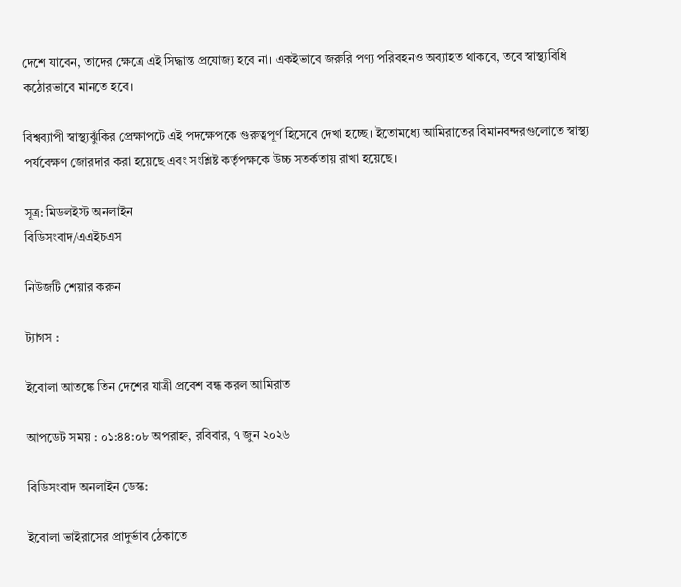দেশে যাবেন, তাদের ক্ষেত্রে এই সিদ্ধান্ত প্রযোজ্য হবে না। একইভাবে জরুরি পণ্য পরিবহনও অব্যাহত থাকবে, তবে স্বাস্থ্যবিধি কঠোরভাবে মানতে হবে।

বিশ্বব্যাপী স্বাস্থ্যঝুঁকির প্রেক্ষাপটে এই পদক্ষেপকে গুরুত্বপূর্ণ হিসেবে দেখা হচ্ছে। ইতোমধ্যে আমিরাতের বিমানবন্দরগুলোতে স্বাস্থ্য পর্যবেক্ষণ জোরদার করা হয়েছে এবং সংশ্লিষ্ট কর্তৃপক্ষকে উচ্চ সতর্কতায় রাখা হয়েছে।

সূত্র: মিডলইস্ট অনলাইন
বিডিসংবাদ/এএইচএস

নিউজটি শেয়ার করুন

ট্যাগস :

ইবোলা আতঙ্কে তিন দেশের যাত্রী প্রবেশ বন্ধ করল আমিরাত

আপডেট সময় : ০১:৪৪:০৮ অপরাহ্ন, রবিবার, ৭ জুন ২০২৬

বিডিসংবাদ অনলাইন ডেস্ক:

ইবোলা ভাইরাসের প্রাদুর্ভাব ঠেকাতে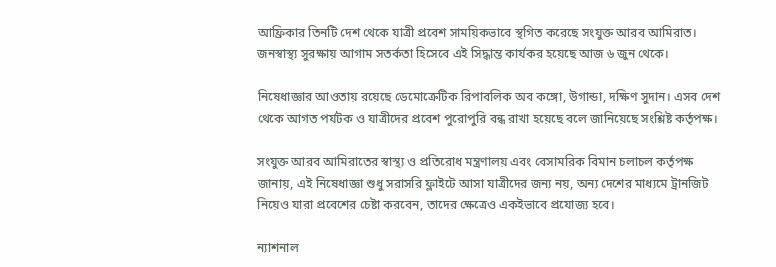আফ্রিকার তিনটি দেশ থেকে যাত্রী প্রবেশ সাময়িকভাবে স্থগিত করেছে সংযুক্ত আরব আমিরাত। জনস্বাস্থ্য সুরক্ষায় আগাম সতর্কতা হিসেবে এই সিদ্ধান্ত কার্যকর হয়েছে আজ ৬ জুন থেকে।

নিষেধাজ্ঞার আওতায় রয়েছে ডেমোক্রেটিক রিপাবলিক অব কঙ্গো, উগান্ডা, দক্ষিণ সুদান। এসব দেশ থেকে আগত পর্যটক ও যাত্রীদের প্রবেশ পুরোপুরি বন্ধ রাখা হয়েছে বলে জানিয়েছে সংশ্লিষ্ট কর্তৃপক্ষ।

সংযুক্ত আরব আমিরাতের স্বাস্থ্য ও প্রতিরোধ মন্ত্রণালয় এবং বেসামরিক বিমান চলাচল কর্তৃপক্ষ জানায়, এই নিষেধাজ্ঞা শুধু সরাসরি ফ্লাইটে আসা যাত্রীদের জন্য নয়, অন্য দেশের মাধ্যমে ট্রানজিট নিয়েও যারা প্রবেশের চেষ্টা করবেন, তাদের ক্ষেত্রেও একইভাবে প্রযোজ্য হবে।

ন্যাশনাল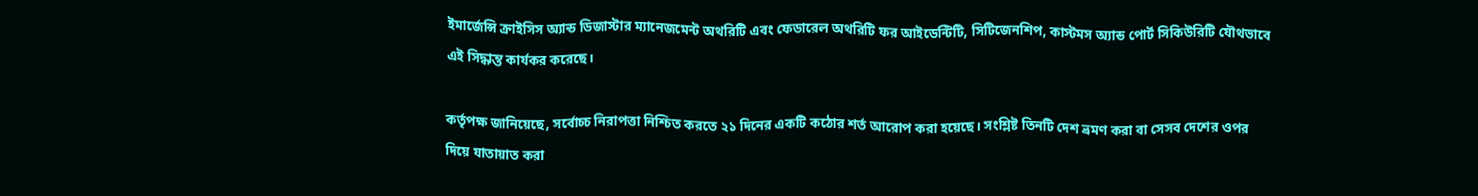ইমার্জেন্সি ক্রাইসিস অ্যান্ড ডিজাস্টার ম্যানেজমেন্ট অথরিটি এবং ফেডারেল অথরিটি ফর আইডেন্টিটি, সিটিজেনশিপ, কাস্টমস অ্যান্ড পোর্ট সিকিউরিটি যৌথভাবে এই সিদ্ধান্ত কার্যকর করেছে।

কর্তৃপক্ষ জানিয়েছে, সর্বোচ্চ নিরাপত্তা নিশ্চিত করতে ২১ দিনের একটি কঠোর শর্ত আরোপ করা হয়েছে। সংশ্লিষ্ট তিনটি দেশ ভ্রমণ করা বা সেসব দেশের ওপর দিয়ে যাতায়াত করা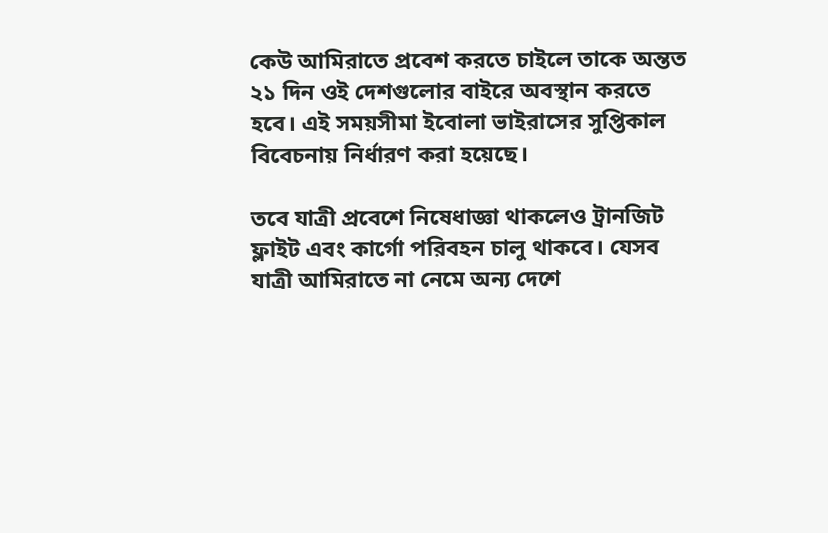কেউ আমিরাতে প্রবেশ করতে চাইলে তাকে অন্তত ২১ দিন ওই দেশগুলোর বাইরে অবস্থান করতে হবে। এই সময়সীমা ইবোলা ভাইরাসের সুপ্তিকাল বিবেচনায় নির্ধারণ করা হয়েছে।

তবে যাত্রী প্রবেশে নিষেধাজ্ঞা থাকলেও ট্রানজিট ফ্লাইট এবং কার্গো পরিবহন চালু থাকবে। যেসব যাত্রী আমিরাতে না নেমে অন্য দেশে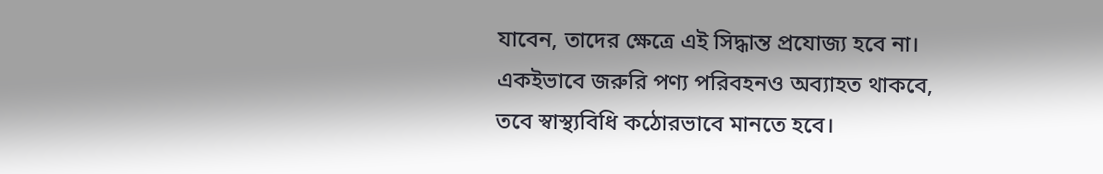যাবেন, তাদের ক্ষেত্রে এই সিদ্ধান্ত প্রযোজ্য হবে না। একইভাবে জরুরি পণ্য পরিবহনও অব্যাহত থাকবে, তবে স্বাস্থ্যবিধি কঠোরভাবে মানতে হবে।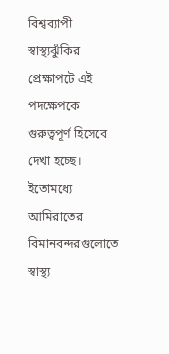বিশ্বব্যাপী স্বাস্থ্যঝুঁকির প্রেক্ষাপটে এই পদক্ষেপকে গুরুত্বপূর্ণ হিসেবে দেখা হচ্ছে। ইতোমধ্যে আমিরাতের বিমানবন্দরগুলোতে স্বাস্থ্য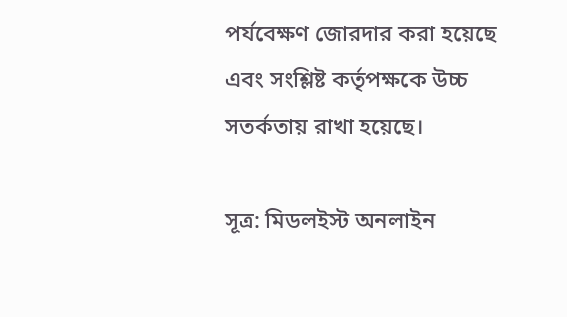পর্যবেক্ষণ জোরদার করা হয়েছে এবং সংশ্লিষ্ট কর্তৃপক্ষকে উচ্চ সতর্কতায় রাখা হয়েছে।

সূত্র: মিডলইস্ট অনলাইন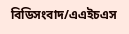বিডিসংবাদ/এএইচএস